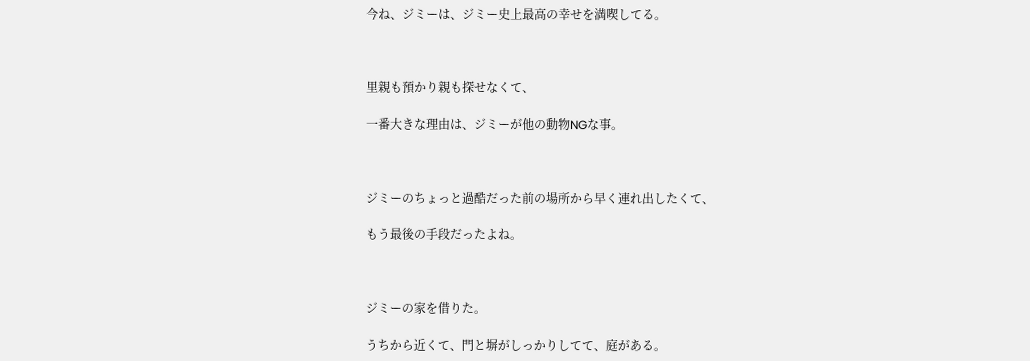今ね、ジミーは、ジミー史上最高の幸せを満喫してる。



里親も預かり親も探せなくて、

一番大きな理由は、ジミーが他の動物NGな事。



ジミーのちょっと過酷だった前の場所から早く連れ出したくて、

もう最後の手段だったよね。



ジミーの家を借りた。

うちから近くて、門と塀がしっかりしてて、庭がある。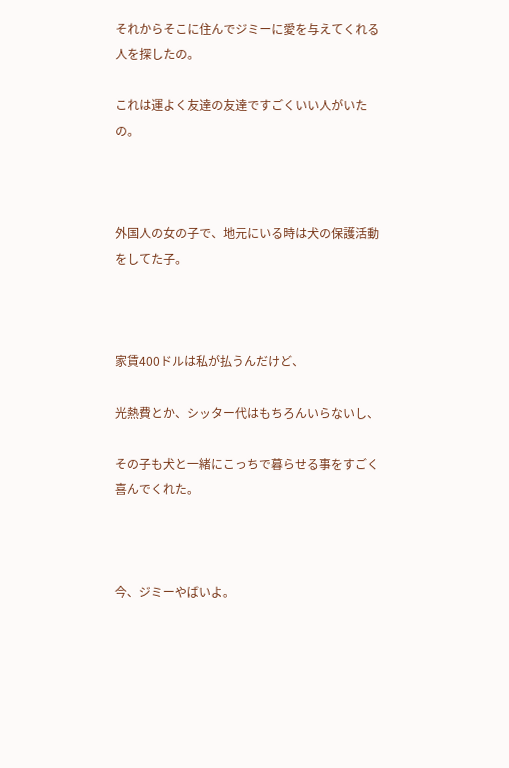それからそこに住んでジミーに愛を与えてくれる人を探したの。

これは運よく友達の友達ですごくいい人がいたの。



外国人の女の子で、地元にいる時は犬の保護活動をしてた子。



家賃400ドルは私が払うんだけど、

光熱費とか、シッター代はもちろんいらないし、

その子も犬と一緒にこっちで暮らせる事をすごく喜んでくれた。



今、ジミーやばいよ。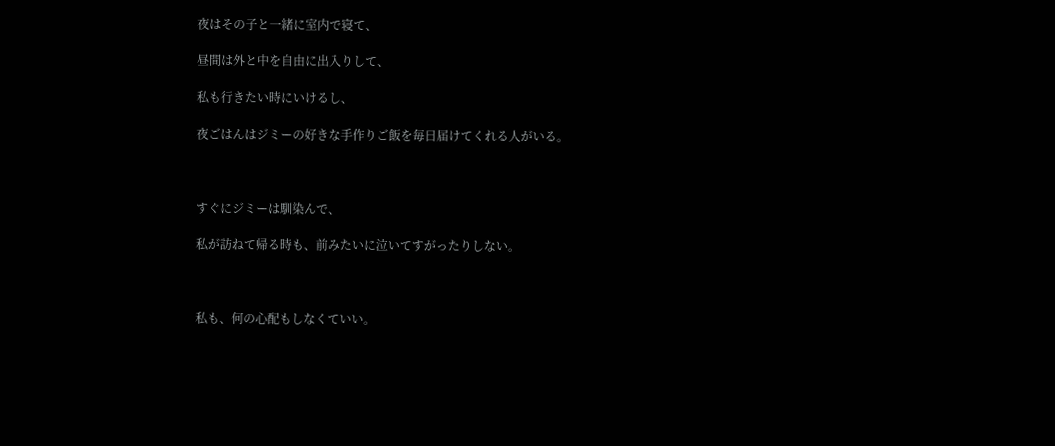夜はその子と一緒に室内で寝て、

昼間は外と中を自由に出入りして、

私も行きたい時にいけるし、

夜ごはんはジミーの好きな手作りご飯を毎日届けてくれる人がいる。



すぐにジミーは馴染んで、

私が訪ねて帰る時も、前みたいに泣いてすがったりしない。



私も、何の心配もしなくていい。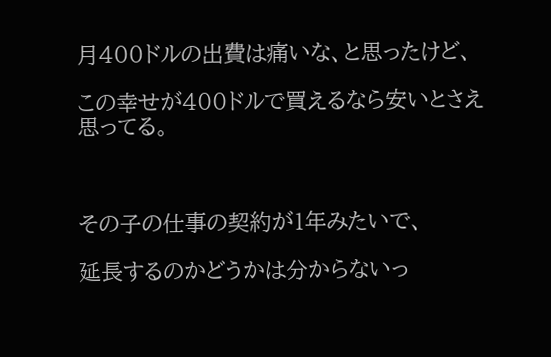月400ドルの出費は痛いな、と思ったけど、

この幸せが400ドルで買えるなら安いとさえ思ってる。



その子の仕事の契約が1年みたいで、

延長するのかどうかは分からないっ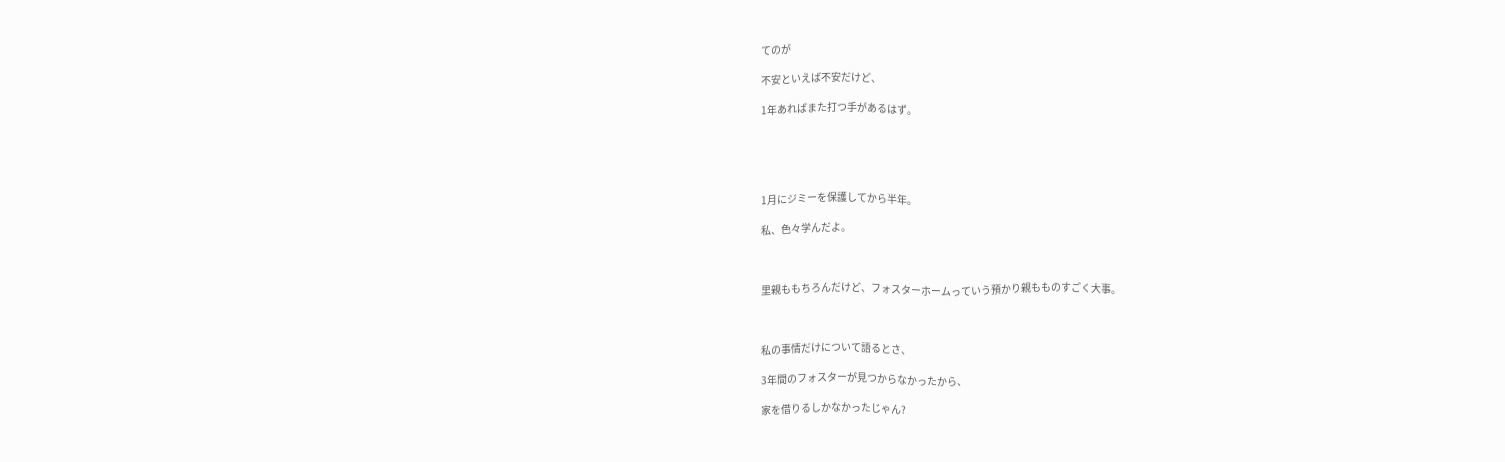てのが

不安といえば不安だけど、

1年あればまた打つ手があるはず。





1月にジミーを保護してから半年。

私、色々学んだよ。



里親ももちろんだけど、フォスターホームっていう預かり親もものすごく大事。



私の事情だけについて語るとさ、

3年間のフォスターが見つからなかったから、

家を借りるしかなかったじゃん?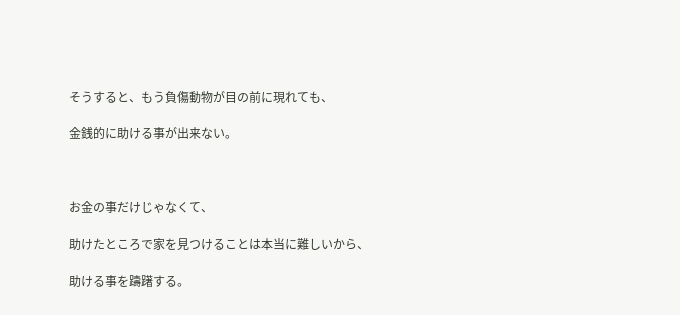そうすると、もう負傷動物が目の前に現れても、

金銭的に助ける事が出来ない。



お金の事だけじゃなくて、

助けたところで家を見つけることは本当に難しいから、

助ける事を躊躇する。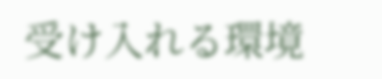受け入れる環境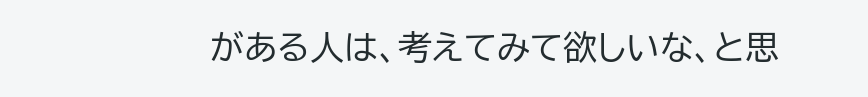がある人は、考えてみて欲しいな、と思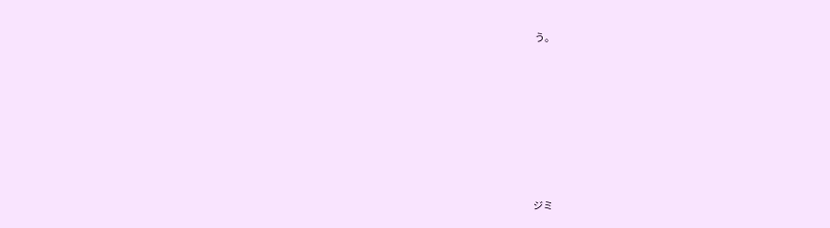う。







ジミ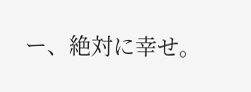ー、絶対に幸せ。